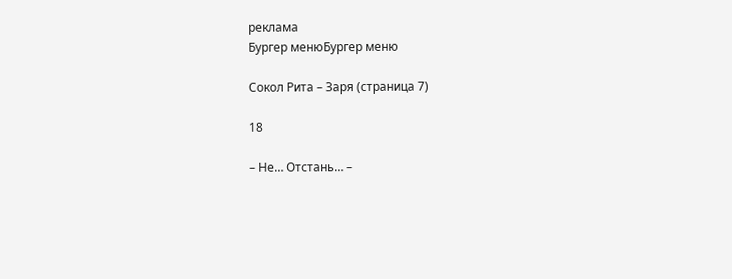реклама
Бургер менюБургер меню

Сокол Рита – Заря (страница 7)

18

– Не… Отстань… –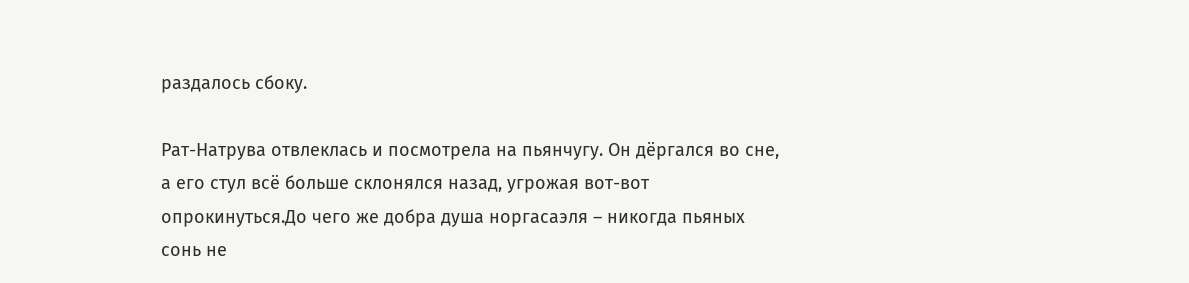раздалось сбоку.

Рат-Натрува отвлеклась и посмотрела на пьянчугу. Он дёргался во сне, а его стул всё больше склонялся назад, угрожая вот-вот опрокинуться.До чего же добра душа норгасаэля – никогда пьяных сонь не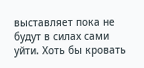выставляет пока не будут в силах сами уйти. Хоть бы кровать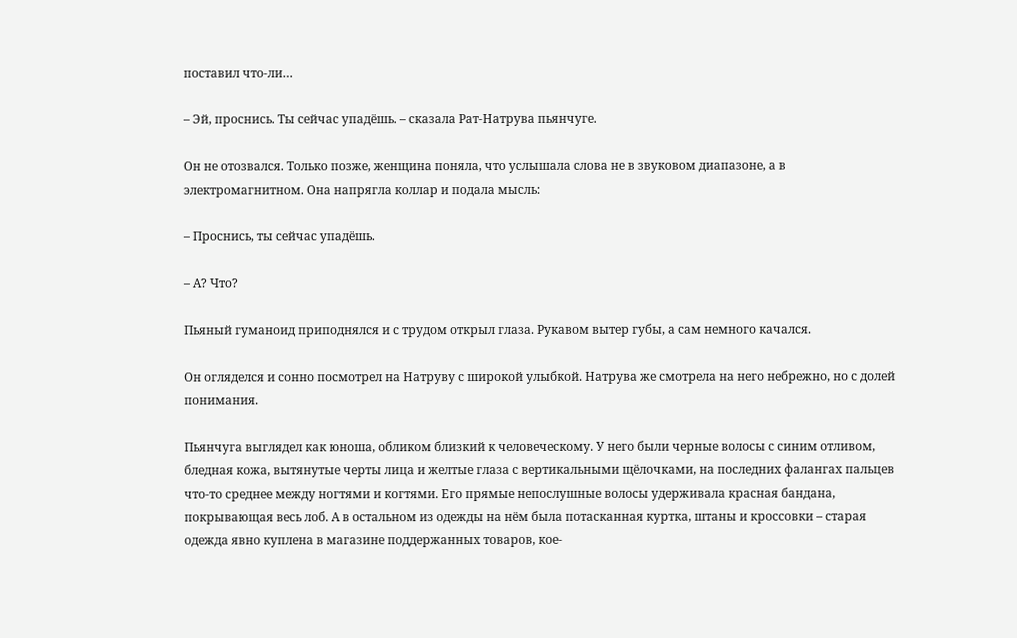поставил что-ли…

– Эй, проснись. Ты сейчас упадёшь. – сказала Рат-Натрува пьянчуге.

Он не отозвался. Только позже, женщина поняла, что услышала слова не в звуковом диапазоне, а в электромагнитном. Она напрягла коллар и подала мысль:

– Проснись, ты сейчас упадёшь.

– А? Что?

Пьяный гуманоид приподнялся и с трудом открыл глаза. Рукавом вытер губы, а сам немного качался.

Он огляделся и сонно посмотрел на Натруву с широкой улыбкой. Натрува же смотрела на него небрежно, но с долей понимания.

Пьянчуга выглядел как юноша, обликом близкий к человеческому. У него были черные волосы с синим отливом, бледная кожа, вытянутые черты лица и желтые глаза с вертикальными щёлочками, на последних фалангах пальцев что-то среднее между ногтями и когтями. Его прямые непослушные волосы удерживала красная бандана, покрывающая весь лоб. А в остальном из одежды на нём была потасканная куртка, штаны и кроссовки – старая одежда явно куплена в магазине поддержанных товаров, кое-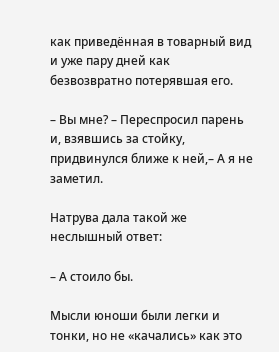как приведённая в товарный вид и уже пару дней как безвозвратно потерявшая его.

– Вы мне? – Переспросил парень и, взявшись за стойку, придвинулся ближе к ней,– А я не заметил.

Натрува дала такой же неслышный ответ:

– А стоило бы.

Мысли юноши были легки и тонки, но не «качались» как это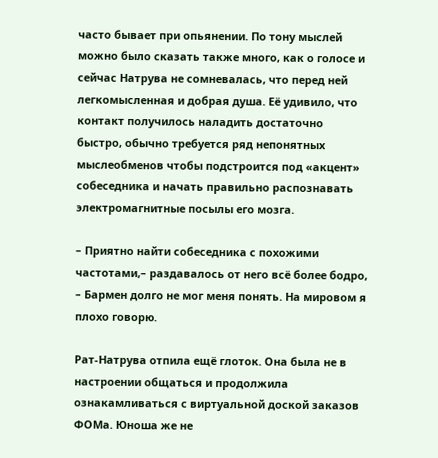часто бывает при опьянении. По тону мыслей можно было сказать также много, как о голосе и сейчас Натрува не сомневалась, что перед ней легкомысленная и добрая душа. Её удивило, что контакт получилось наладить достаточно быстро, обычно требуется ряд непонятных мыслеобменов чтобы подстроится под «акцент» собеседника и начать правильно распознавать электромагнитные посылы его мозга.

– Приятно найти собеседника с похожими частотами,– раздавалось от него всё более бодро, – Бармен долго не мог меня понять. На мировом я плохо говорю.

Рат-Натрува отпила ещё глоток. Она была не в настроении общаться и продолжила ознакамливаться с виртуальной доской заказов ФОМа. Юноша же не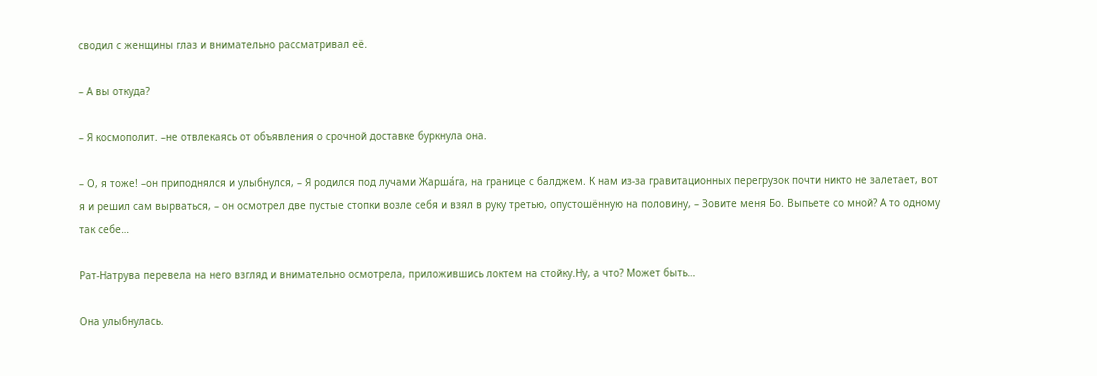сводил с женщины глаз и внимательно рассматривал её.

– А вы откуда?

– Я космополит. –не отвлекаясь от объявления о срочной доставке буркнула она.

– О, я тоже! –он приподнялся и улыбнулся, – Я родился под лучами Жарша́га, на границе с балджем. К нам из-за гравитационных перегрузок почти никто не залетает, вот я и решил сам вырваться, – он осмотрел две пустые стопки возле себя и взял в руку третью, опустошённую на половину, – Зовите меня Бо. Выпьете со мной? А то одному так себе…

Рат-Натрува перевела на него взгляд и внимательно осмотрела, приложившись локтем на стойку.Ну, а что? Может быть…

Она улыбнулась.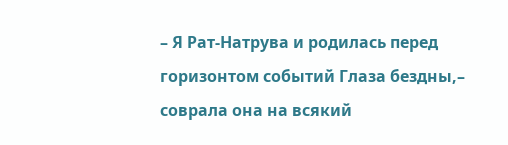– Я Рат-Натрува и родилась перед горизонтом событий Глаза бездны,– соврала она на всякий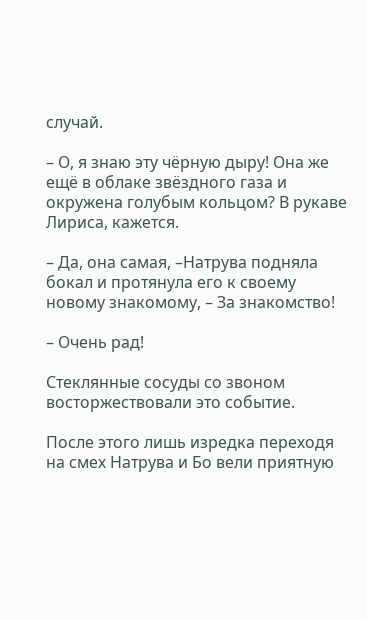случай.

– О, я знаю эту чёрную дыру! Она же ещё в облаке звёздного газа и окружена голубым кольцом? В рукаве Лириса, кажется.

– Да, она самая, –Натрува подняла бокал и протянула его к своему новому знакомому, – За знакомство!

– Очень рад!

Стеклянные сосуды со звоном восторжествовали это событие.

После этого лишь изредка переходя на смех Натрува и Бо вели приятную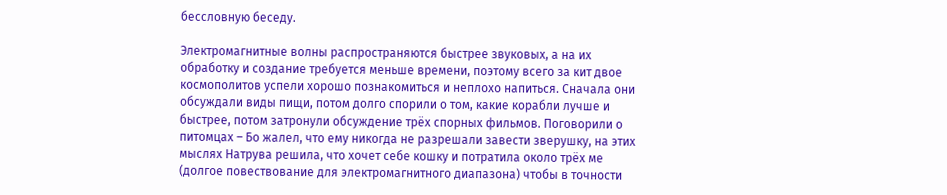бессловную беседу.

Электромагнитные волны распространяются быстрее звуковых, а на их обработку и создание требуется меньше времени, поэтому всего за кит двое космополитов успели хорошо познакомиться и неплохо напиться. Сначала они обсуждали виды пищи, потом долго спорили о том, какие корабли лучше и быстрее, потом затронули обсуждение трёх спорных фильмов. Поговорили о питомцах – Бо жалел, что ему никогда не разрешали завести зверушку, на этих мыслях Натрува решила, что хочет себе кошку и потратила около трёх ме (долгое повествование для электромагнитного диапазона) чтобы в точности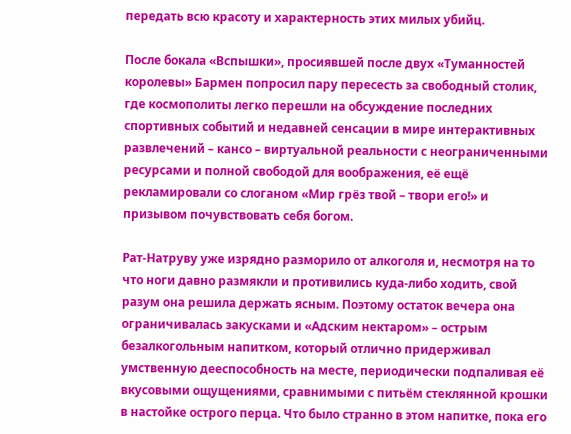передать всю красоту и характерность этих милых убийц.

После бокала «Вспышки», просиявшей после двух «Туманностей королевы» Бармен попросил пару пересесть за свободный столик, где космополиты легко перешли на обсуждение последних спортивных событий и недавней сенсации в мире интерактивных развлечений – кансо – виртуальной реальности с неограниченными ресурсами и полной свободой для воображения, её ещё рекламировали со слоганом «Мир грёз твой – твори его!» и призывом почувствовать себя богом.

Рат-Натруву уже изрядно разморило от алкоголя и, несмотря на то что ноги давно размякли и противились куда-либо ходить, свой разум она решила держать ясным. Поэтому остаток вечера она ограничивалась закусками и «Адским нектаром» – острым безалкогольным напитком, который отлично придерживал умственную дееспособность на месте, периодически подпаливая её вкусовыми ощущениями, сравнимыми с питьём стеклянной крошки в настойке острого перца. Что было странно в этом напитке, пока его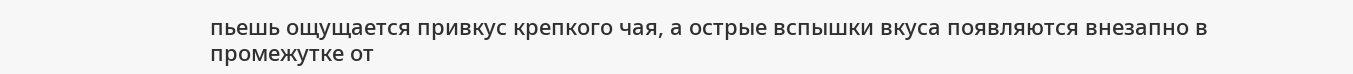пьешь ощущается привкус крепкого чая, а острые вспышки вкуса появляются внезапно в промежутке от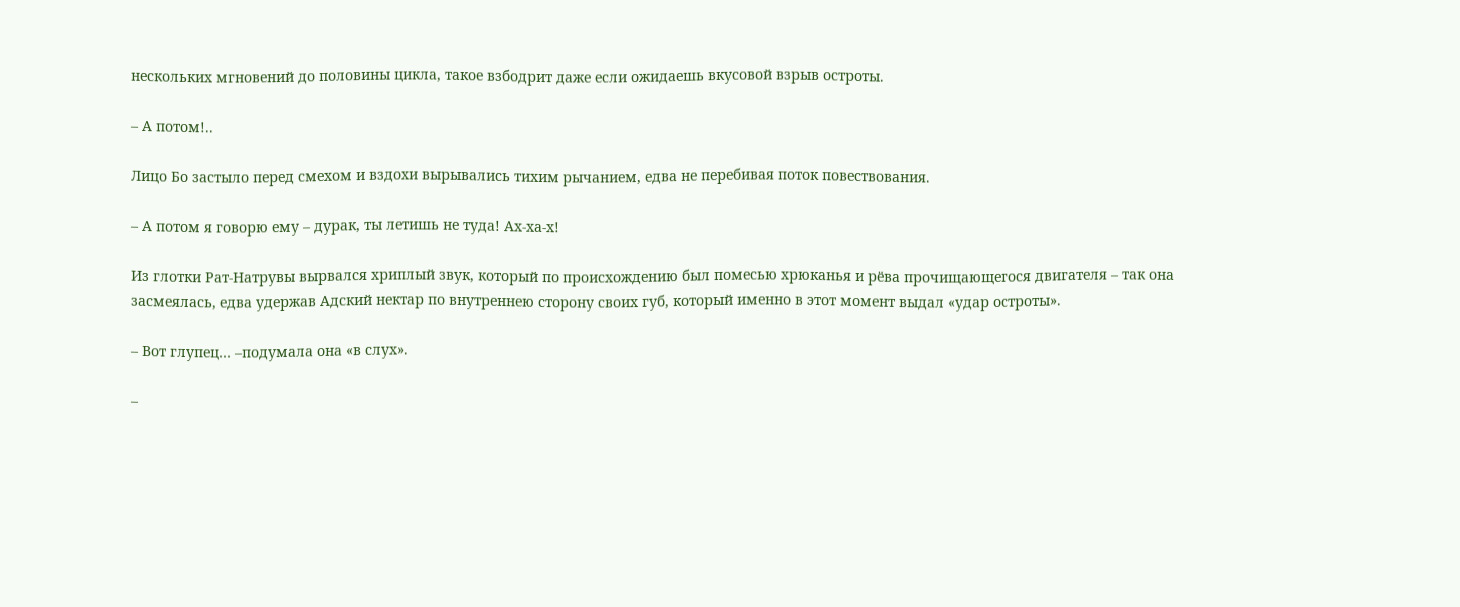нескольких мгновений до половины цикла, такое взбодрит даже если ожидаешь вкусовой взрыв остроты.

– А потом!..

Лицо Бо застыло перед смехом и вздохи вырывались тихим рычанием, едва не перебивая поток повествования.

– А потом я говорю ему – дурак, ты летишь не туда! Ах-ха-х!

Из глотки Рат-Натрувы вырвался хриплый звук, который по происхождению был помесью хрюканья и рёва прочищающегося двигателя – так она засмеялась, едва удержав Адский нектар по внутреннею сторону своих губ, который именно в этот момент выдал «удар остроты».

– Вот глупец… –подумала она «в слух».

–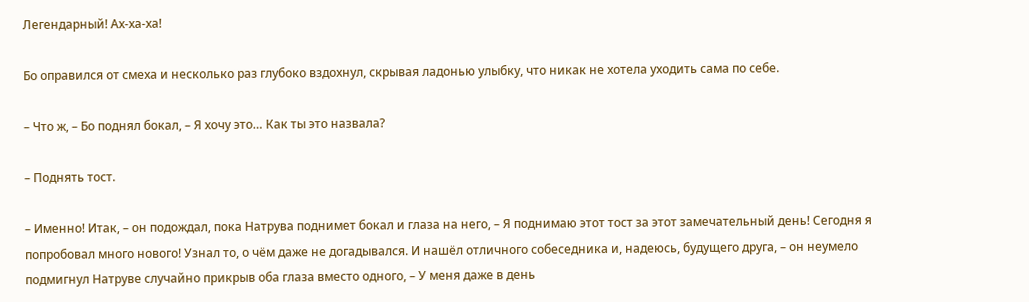Легендарный! Ах-ха-ха!

Бо оправился от смеха и несколько раз глубоко вздохнул, скрывая ладонью улыбку, что никак не хотела уходить сама по себе.

– Что ж, – Бо поднял бокал, – Я хочу это… Как ты это назвала?

– Поднять тост.

– Именно! Итак, – он подождал, пока Натрува поднимет бокал и глаза на него, – Я поднимаю этот тост за этот замечательный день! Сегодня я попробовал много нового! Узнал то, о чём даже не догадывался. И нашёл отличного собеседника и, надеюсь, будущего друга, – он неумело подмигнул Натруве случайно прикрыв оба глаза вместо одного, – У меня даже в день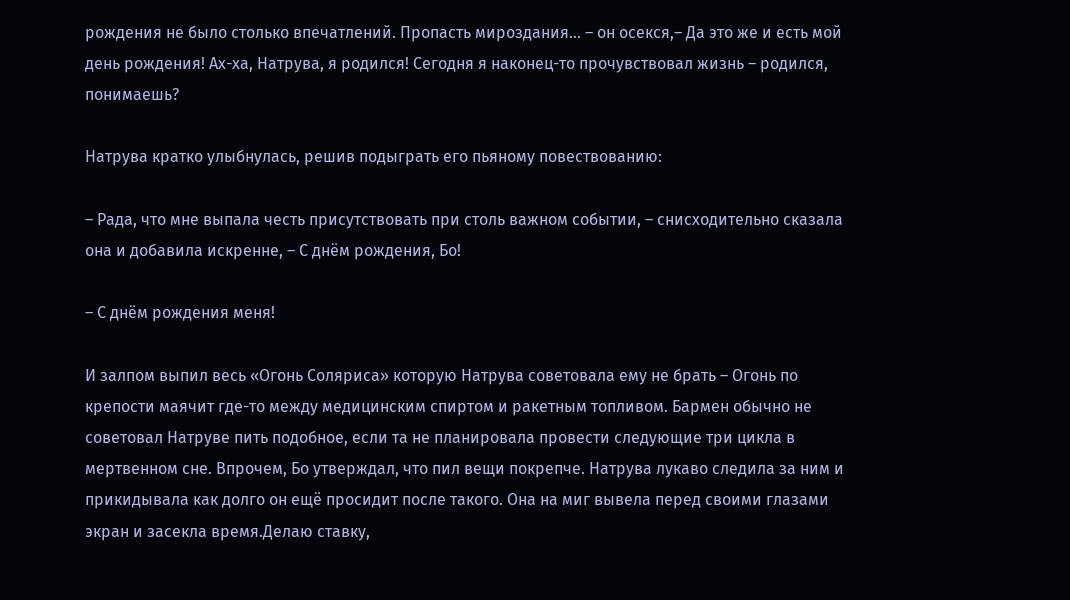рождения не было столько впечатлений. Пропасть мироздания… – он осекся,– Да это же и есть мой день рождения! Ах-ха, Натрува, я родился! Сегодня я наконец-то прочувствовал жизнь – родился, понимаешь?

Натрува кратко улыбнулась, решив подыграть его пьяному повествованию:

– Рада, что мне выпала честь присутствовать при столь важном событии, – снисходительно сказала она и добавила искренне, – С днём рождения, Бо!

– С днём рождения меня!

И залпом выпил весь «Огонь Соляриса» которую Натрува советовала ему не брать – Огонь по крепости маячит где-то между медицинским спиртом и ракетным топливом. Бармен обычно не советовал Натруве пить подобное, если та не планировала провести следующие три цикла в мертвенном сне. Впрочем, Бо утверждал, что пил вещи покрепче. Натрува лукаво следила за ним и прикидывала как долго он ещё просидит после такого. Она на миг вывела перед своими глазами экран и засекла время.Делаю ставку,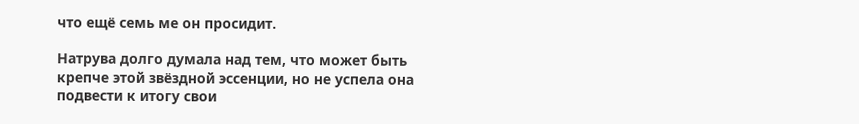что ещё семь ме он просидит.

Натрува долго думала над тем, что может быть крепче этой звёздной эссенции, но не успела она подвести к итогу свои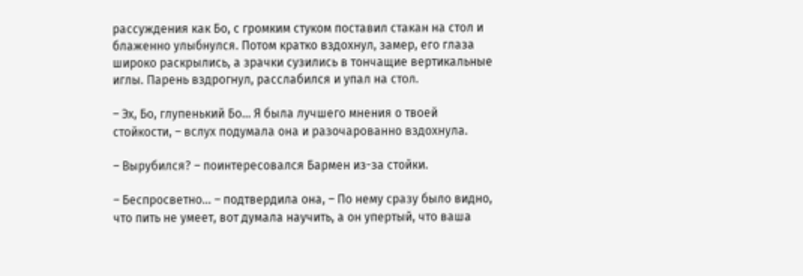рассуждения как Бо, с громким стуком поставил стакан на стол и блаженно улыбнулся. Потом кратко вздохнул, замер, его глаза широко раскрылись, а зрачки сузились в тончащие вертикальные иглы. Парень вздрогнул, расслабился и упал на стол.

– Эх, Бо, глупенький Бо… Я была лучшего мнения о твоей стойкости, – вслух подумала она и разочарованно вздохнула.

– Вырубился? – поинтересовался Бармен из-за стойки.

– Беспросветно… – подтвердила она, – По нему сразу было видно, что пить не умеет, вот думала научить, а он упертый, что ваша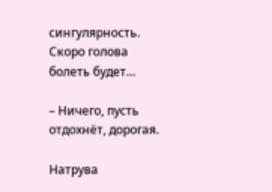сингулярность. Скоро голова болеть будет…

– Ничего, пусть отдохнёт, дорогая.

Натрува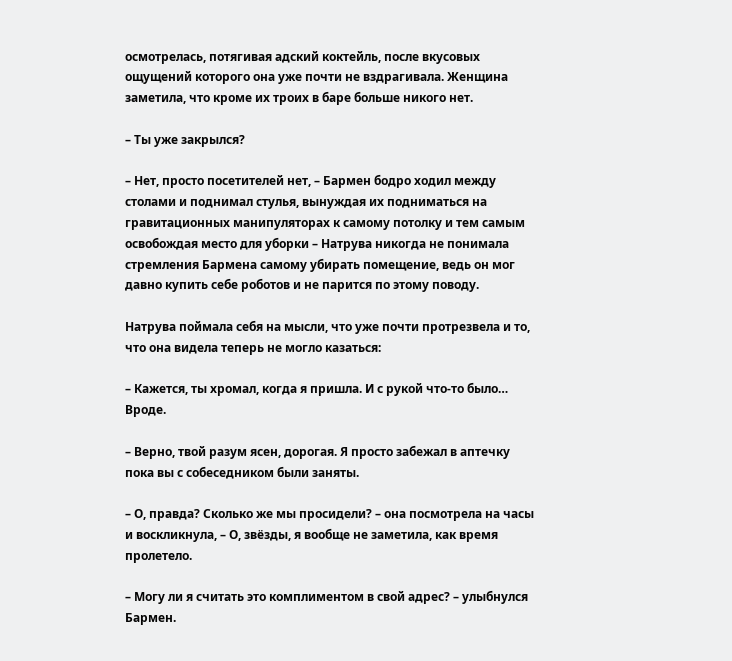осмотрелась, потягивая адский коктейль, после вкусовых ощущений которого она уже почти не вздрагивала. Женщина заметила, что кроме их троих в баре больше никого нет.

– Ты уже закрылся?

– Нет, просто посетителей нет, – Бармен бодро ходил между столами и поднимал стулья, вынуждая их подниматься на гравитационных манипуляторах к самому потолку и тем самым освобождая место для уборки – Натрува никогда не понимала стремления Бармена самому убирать помещение, ведь он мог давно купить себе роботов и не парится по этому поводу.

Натрува поймала себя на мысли, что уже почти протрезвела и то, что она видела теперь не могло казаться:

– Кажется, ты хромал, когда я пришла. И с рукой что-то было… Вроде.

– Верно, твой разум ясен, дорогая. Я просто забежал в аптечку пока вы с собеседником были заняты.

– О, правда? Сколько же мы просидели? – она посмотрела на часы и воскликнула, – О, звёзды, я вообще не заметила, как время пролетело.

– Могу ли я считать это комплиментом в свой адрес? – улыбнулся Бармен.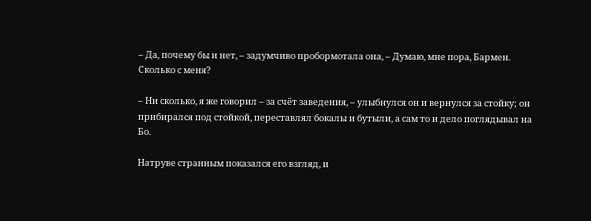– Да, почему бы и нет, – задумчиво пробормотала она, – Думаю, мне пора, Бармен. Сколько с меня?

– Ни сколько, я же говорил – за счёт заведения, – улыбнулся он и вернулся за стойку; он прибирался под стойкой, переставлял бокалы и бутыли, а сам то и дело поглядывал на Бо.

Натруве странным показался его взгляд, и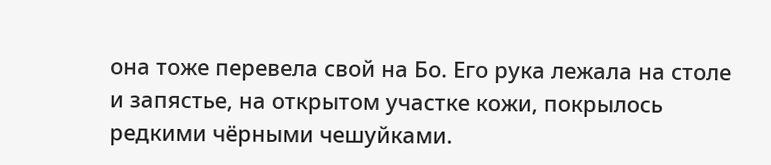она тоже перевела свой на Бо. Его рука лежала на столе и запястье, на открытом участке кожи, покрылось редкими чёрными чешуйками.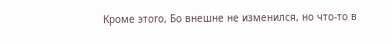Кроме этого, Бо внешне не изменился, но что-то в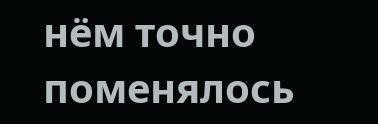нём точно поменялось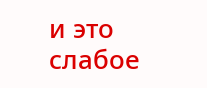и это слабое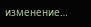изменение…